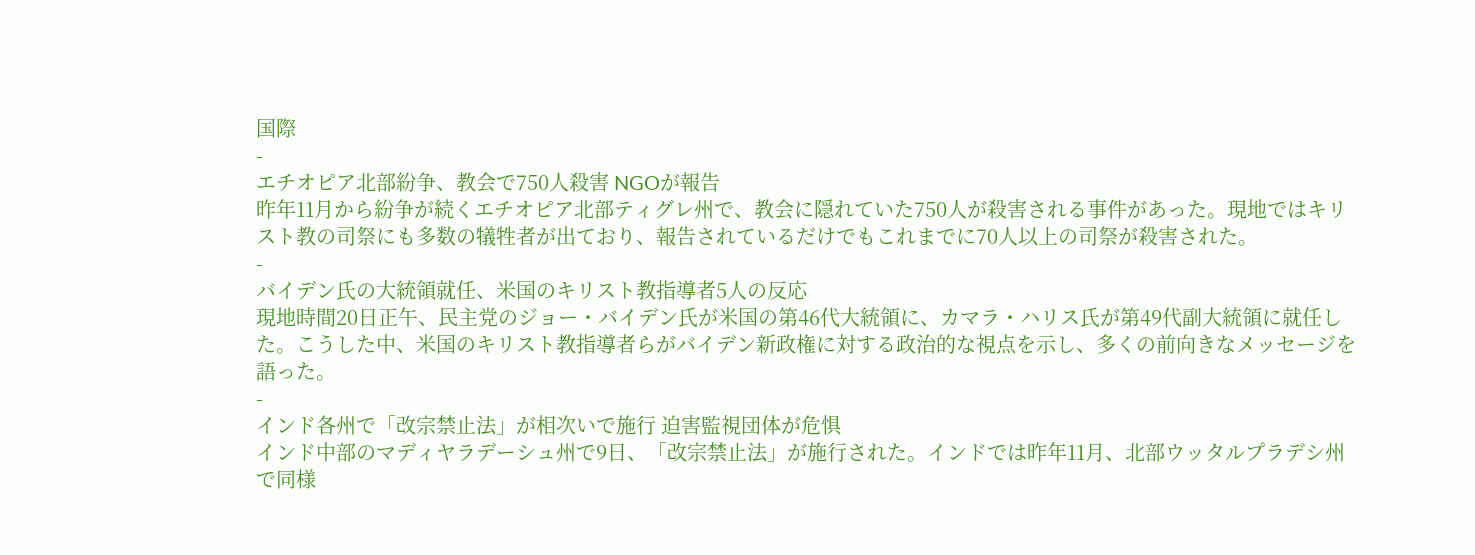国際
-
エチオピア北部紛争、教会で750人殺害 NGOが報告
昨年11月から紛争が続くエチオピア北部ティグレ州で、教会に隠れていた750人が殺害される事件があった。現地ではキリスト教の司祭にも多数の犠牲者が出ており、報告されているだけでもこれまでに70人以上の司祭が殺害された。
-
バイデン氏の大統領就任、米国のキリスト教指導者5人の反応
現地時間20日正午、民主党のジョー・バイデン氏が米国の第46代大統領に、カマラ・ハリス氏が第49代副大統領に就任した。こうした中、米国のキリスト教指導者らがバイデン新政権に対する政治的な視点を示し、多くの前向きなメッセージを語った。
-
インド各州で「改宗禁止法」が相次いで施行 迫害監視団体が危惧
インド中部のマディヤラデーシュ州で9日、「改宗禁止法」が施行された。インドでは昨年11月、北部ウッタルプラデシ州で同様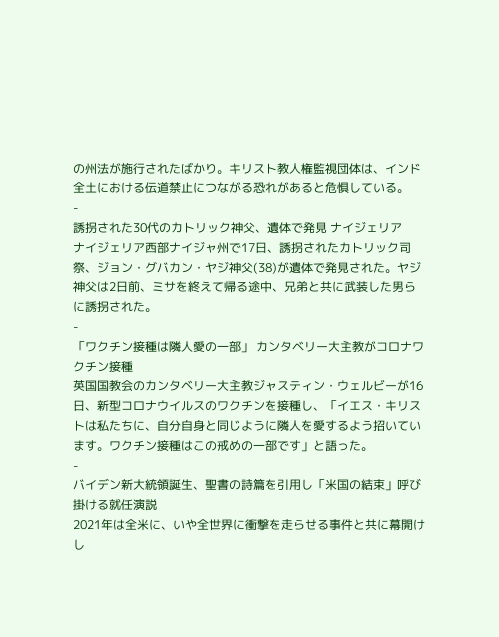の州法が施行されたばかり。キリスト教人権監視団体は、インド全土における伝道禁止につながる恐れがあると危惧している。
-
誘拐された30代のカトリック神父、遺体で発見 ナイジェリア
ナイジェリア西部ナイジャ州で17日、誘拐されたカトリック司祭、ジョン・グバカン・ヤジ神父(38)が遺体で発見された。ヤジ神父は2日前、ミサを終えて帰る途中、兄弟と共に武装した男らに誘拐された。
-
「ワクチン接種は隣人愛の一部」 カンタベリー大主教がコロナワクチン接種
英国国教会のカンタベリー大主教ジャスティン・ウェルビーが16日、新型コロナウイルスのワクチンを接種し、「イエス・キリストは私たちに、自分自身と同じように隣人を愛するよう招いています。ワクチン接種はこの戒めの一部です」と語った。
-
バイデン新大統領誕生、聖書の詩篇を引用し「米国の結束」呼び掛ける就任演説
2021年は全米に、いや全世界に衝撃を走らせる事件と共に幕開けし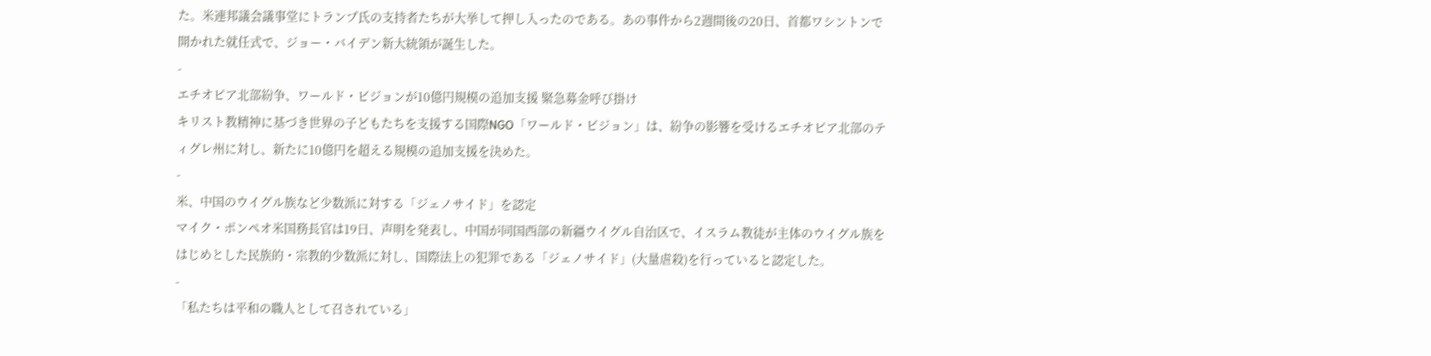た。米連邦議会議事堂にトランプ氏の支持者たちが大挙して押し入ったのである。あの事件から2週間後の20日、首都ワシントンで開かれた就任式で、ジョー・バイデン新大統領が誕生した。
-
エチオピア北部紛争、ワールド・ビジョンが10億円規模の追加支援 緊急募金呼び掛け
キリスト教精神に基づき世界の子どもたちを支援する国際NGO「ワールド・ビジョン」は、紛争の影響を受けるエチオピア北部のティグレ州に対し、新たに10億円を超える規模の追加支援を決めた。
-
米、中国のウイグル族など少数派に対する「ジェノサイド」を認定
マイク・ポンペオ米国務長官は19日、声明を発表し、中国が同国西部の新疆ウイグル自治区で、イスラム教徒が主体のウイグル族をはじめとした民族的・宗教的少数派に対し、国際法上の犯罪である「ジェノサイド」(大量虐殺)を行っていると認定した。
-
「私たちは平和の職人として召されている」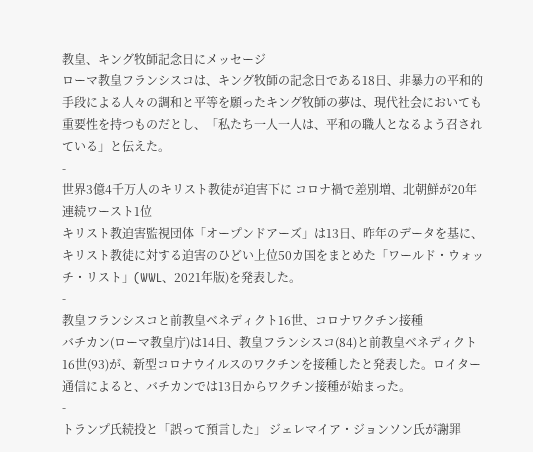教皇、キング牧師記念日にメッセージ
ローマ教皇フランシスコは、キング牧師の記念日である18日、非暴力の平和的手段による人々の調和と平等を願ったキング牧師の夢は、現代社会においても重要性を持つものだとし、「私たち一人一人は、平和の職人となるよう召されている」と伝えた。
-
世界3億4千万人のキリスト教徒が迫害下に コロナ禍で差別増、北朝鮮が20年連続ワースト1位
キリスト教迫害監視団体「オープンドアーズ」は13日、昨年のデータを基に、キリスト教徒に対する迫害のひどい上位50カ国をまとめた「ワールド・ウォッチ・リスト」(WWL、2021年版)を発表した。
-
教皇フランシスコと前教皇ベネディクト16世、コロナワクチン接種
バチカン(ローマ教皇庁)は14日、教皇フランシスコ(84)と前教皇ベネディクト16世(93)が、新型コロナウイルスのワクチンを接種したと発表した。ロイター通信によると、バチカンでは13日からワクチン接種が始まった。
-
トランプ氏続投と「誤って預言した」 ジェレマイア・ジョンソン氏が謝罪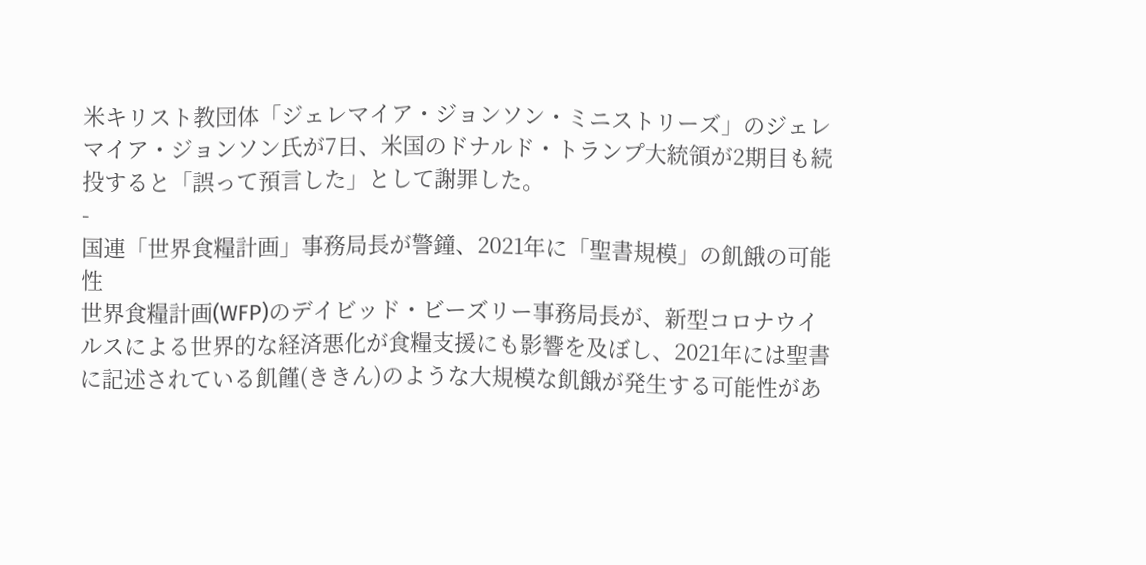米キリスト教団体「ジェレマイア・ジョンソン・ミニストリーズ」のジェレマイア・ジョンソン氏が7日、米国のドナルド・トランプ大統領が2期目も続投すると「誤って預言した」として謝罪した。
-
国連「世界食糧計画」事務局長が警鐘、2021年に「聖書規模」の飢餓の可能性
世界食糧計画(WFP)のデイビッド・ビーズリー事務局長が、新型コロナウイルスによる世界的な経済悪化が食糧支援にも影響を及ぼし、2021年には聖書に記述されている飢饉(ききん)のような大規模な飢餓が発生する可能性があ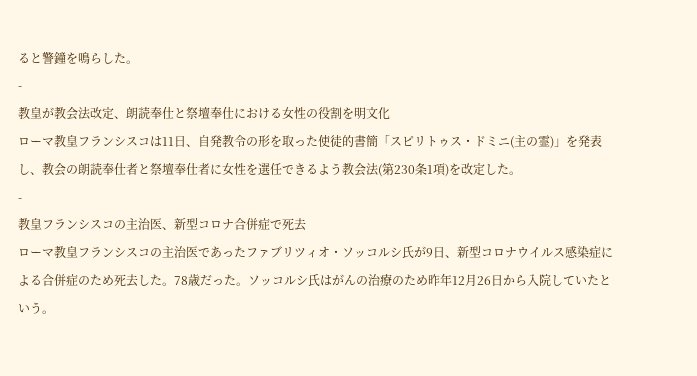ると警鐘を鳴らした。
-
教皇が教会法改定、朗読奉仕と祭壇奉仕における女性の役割を明文化
ローマ教皇フランシスコは11日、自発教令の形を取った使徒的書簡「スピリトゥス・ドミニ(主の霊)」を発表し、教会の朗読奉仕者と祭壇奉仕者に女性を選任できるよう教会法(第230条1項)を改定した。
-
教皇フランシスコの主治医、新型コロナ合併症で死去
ローマ教皇フランシスコの主治医であったファブリツィオ・ソッコルシ氏が9日、新型コロナウイルス感染症による合併症のため死去した。78歳だった。ソッコルシ氏はがんの治療のため昨年12月26日から入院していたという。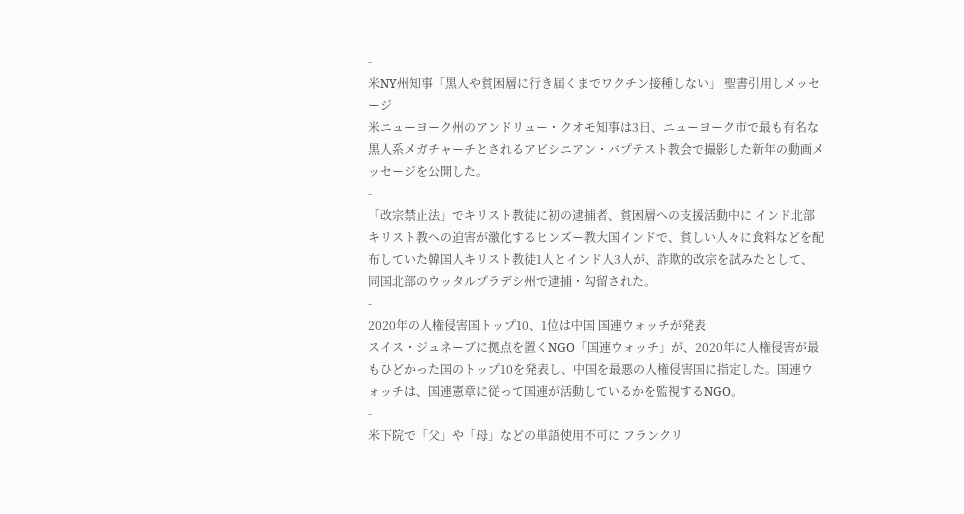-
米NY州知事「黒人や貧困層に行き届くまでワクチン接種しない」 聖書引用しメッセージ
米ニューヨーク州のアンドリュー・クオモ知事は3日、ニューヨーク市で最も有名な黒人系メガチャーチとされるアビシニアン・バプテスト教会で撮影した新年の動画メッセージを公開した。
-
「改宗禁止法」でキリスト教徒に初の逮捕者、貧困層への支援活動中に インド北部
キリスト教への迫害が激化するヒンズー教大国インドで、貧しい人々に食料などを配布していた韓国人キリスト教徒1人とインド人3人が、詐欺的改宗を試みたとして、同国北部のウッタルプラデシ州で逮捕・勾留された。
-
2020年の人権侵害国トップ10、1位は中国 国連ウォッチが発表
スイス・ジュネーブに拠点を置くNGO「国連ウォッチ」が、2020年に人権侵害が最もひどかった国のトップ10を発表し、中国を最悪の人権侵害国に指定した。国連ウォッチは、国連憲章に従って国連が活動しているかを監視するNGO。
-
米下院で「父」や「母」などの単語使用不可に フランクリ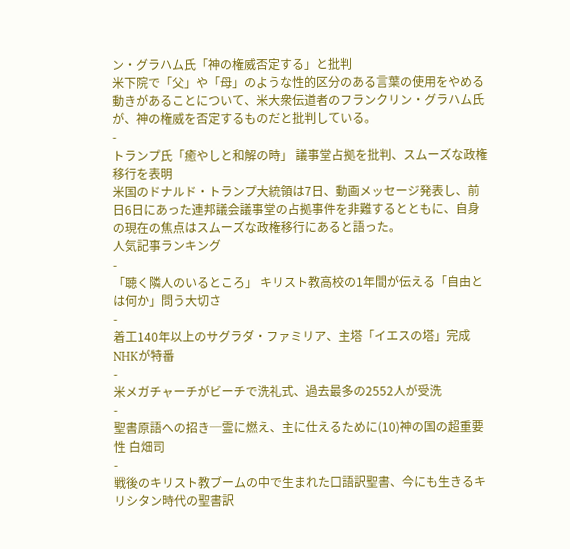ン・グラハム氏「神の権威否定する」と批判
米下院で「父」や「母」のような性的区分のある言葉の使用をやめる動きがあることについて、米大衆伝道者のフランクリン・グラハム氏が、神の権威を否定するものだと批判している。
-
トランプ氏「癒やしと和解の時」 議事堂占拠を批判、スムーズな政権移行を表明
米国のドナルド・トランプ大統領は7日、動画メッセージ発表し、前日6日にあった連邦議会議事堂の占拠事件を非難するとともに、自身の現在の焦点はスムーズな政権移行にあると語った。
人気記事ランキング
-
「聴く隣人のいるところ」 キリスト教高校の1年間が伝える「自由とは何か」問う大切さ
-
着工140年以上のサグラダ・ファミリア、主塔「イエスの塔」完成 NHKが特番
-
米メガチャーチがビーチで洗礼式、過去最多の2552人が受洗
-
聖書原語への招き─霊に燃え、主に仕えるために(10)神の国の超重要性 白畑司
-
戦後のキリスト教ブームの中で生まれた口語訳聖書、今にも生きるキリシタン時代の聖書訳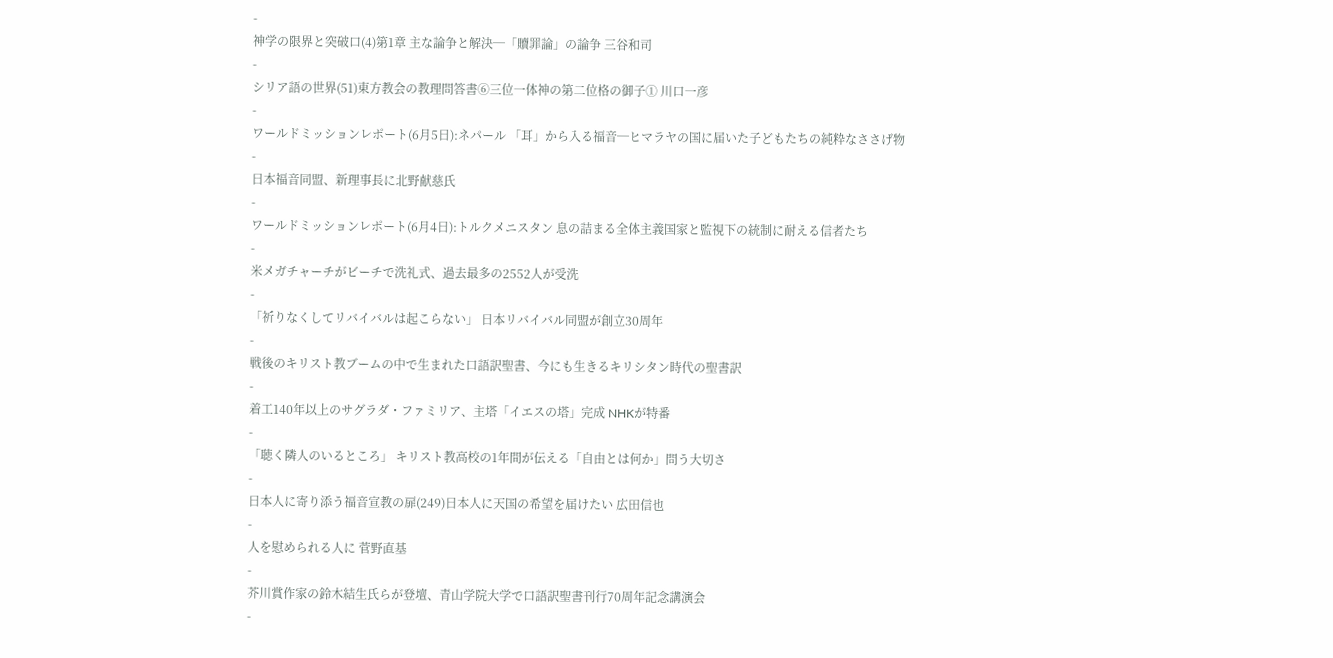-
神学の限界と突破口(4)第1章 主な論争と解決─「贖罪論」の論争 三谷和司
-
シリア語の世界(51)東方教会の教理問答書⑥三位一体神の第二位格の御子① 川口一彦
-
ワールドミッションレポート(6月5日):ネパール 「耳」から入る福音─ヒマラヤの国に届いた子どもたちの純粋なささげ物
-
日本福音同盟、新理事長に北野献慈氏
-
ワールドミッションレポート(6月4日):トルクメニスタン 息の詰まる全体主義国家と監視下の統制に耐える信者たち
-
米メガチャーチがビーチで洗礼式、過去最多の2552人が受洗
-
「祈りなくしてリバイバルは起こらない」 日本リバイバル同盟が創立30周年
-
戦後のキリスト教ブームの中で生まれた口語訳聖書、今にも生きるキリシタン時代の聖書訳
-
着工140年以上のサグラダ・ファミリア、主塔「イエスの塔」完成 NHKが特番
-
「聴く隣人のいるところ」 キリスト教高校の1年間が伝える「自由とは何か」問う大切さ
-
日本人に寄り添う福音宣教の扉(249)日本人に天国の希望を届けたい 広田信也
-
人を慰められる人に 菅野直基
-
芥川賞作家の鈴木結生氏らが登壇、青山学院大学で口語訳聖書刊行70周年記念講演会
-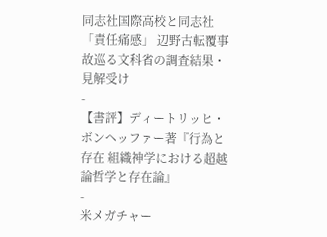同志社国際高校と同志社「責任痛感」 辺野古転覆事故巡る文科省の調査結果・見解受け
-
【書評】ディートリッヒ・ボンヘッファー著『行為と存在 組織神学における超越論哲学と存在論』
-
米メガチャー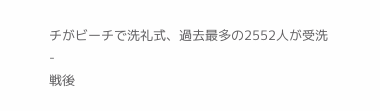チがビーチで洗礼式、過去最多の2552人が受洗
-
戦後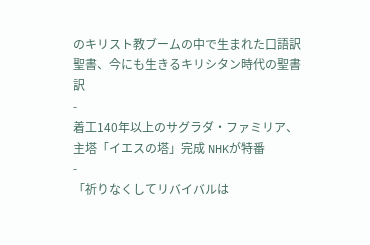のキリスト教ブームの中で生まれた口語訳聖書、今にも生きるキリシタン時代の聖書訳
-
着工140年以上のサグラダ・ファミリア、主塔「イエスの塔」完成 NHKが特番
-
「祈りなくしてリバイバルは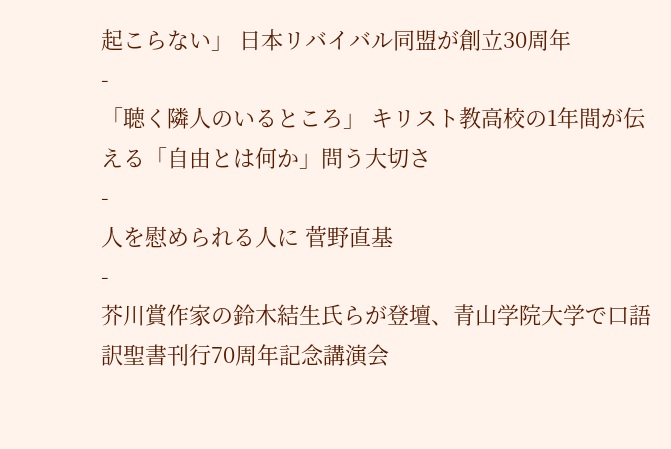起こらない」 日本リバイバル同盟が創立30周年
-
「聴く隣人のいるところ」 キリスト教高校の1年間が伝える「自由とは何か」問う大切さ
-
人を慰められる人に 菅野直基
-
芥川賞作家の鈴木結生氏らが登壇、青山学院大学で口語訳聖書刊行70周年記念講演会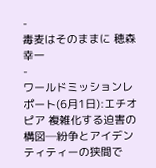-
毒麦はそのままに 穂森幸一
-
ワールドミッションレポート(6月1日):エチオピア 複雑化する迫害の構図─紛争とアイデンティティーの狭間で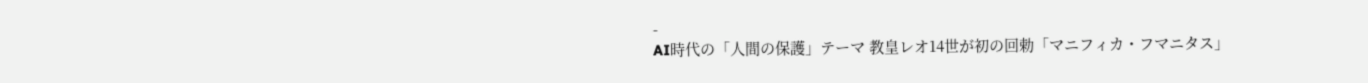-
AI時代の「人間の保護」テーマ 教皇レオ14世が初の回勅「マニフィカ・フマニタス」